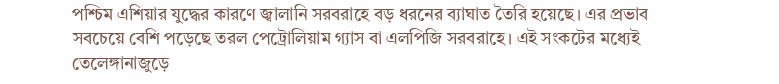পশ্চিম এশিয়ার যুদ্ধের কারণে জ্বালানি সরবরাহে বড় ধরনের ব্যাঘাত তৈরি হয়েছে। এর প্রভাব সবচেয়ে বেশি পড়েছে তরল পেট্রোলিয়াম গ্যাস বা এলপিজি সরবরাহে। এই সংকটের মধ্যেই তেলেঙ্গানাজুড়ে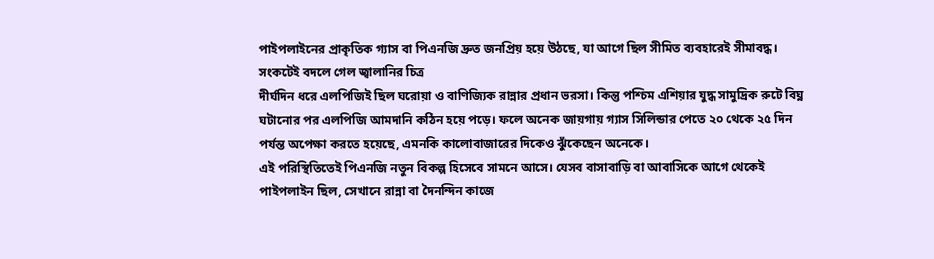পাইপলাইনের প্রাকৃতিক গ্যাস বা পিএনজি দ্রুত জনপ্রিয় হয়ে উঠছে, যা আগে ছিল সীমিত ব্যবহারেই সীমাবদ্ধ।
সংকটেই বদলে গেল জ্বালানির চিত্র
দীর্ঘদিন ধরে এলপিজিই ছিল ঘরোয়া ও বাণিজ্যিক রান্নার প্রধান ভরসা। কিন্তু পশ্চিম এশিয়ার যুদ্ধ সামুদ্রিক রুটে বিঘ্ন ঘটানোর পর এলপিজি আমদানি কঠিন হয়ে পড়ে। ফলে অনেক জায়গায় গ্যাস সিলিন্ডার পেতে ২০ থেকে ২৫ দিন পর্যন্ত অপেক্ষা করতে হয়েছে, এমনকি কালোবাজারের দিকেও ঝুঁকেছেন অনেকে।
এই পরিস্থিতিতেই পিএনজি নতুন বিকল্প হিসেবে সামনে আসে। যেসব বাসাবাড়ি বা আবাসিকে আগে থেকেই পাইপলাইন ছিল, সেখানে রান্না বা দৈনন্দিন কাজে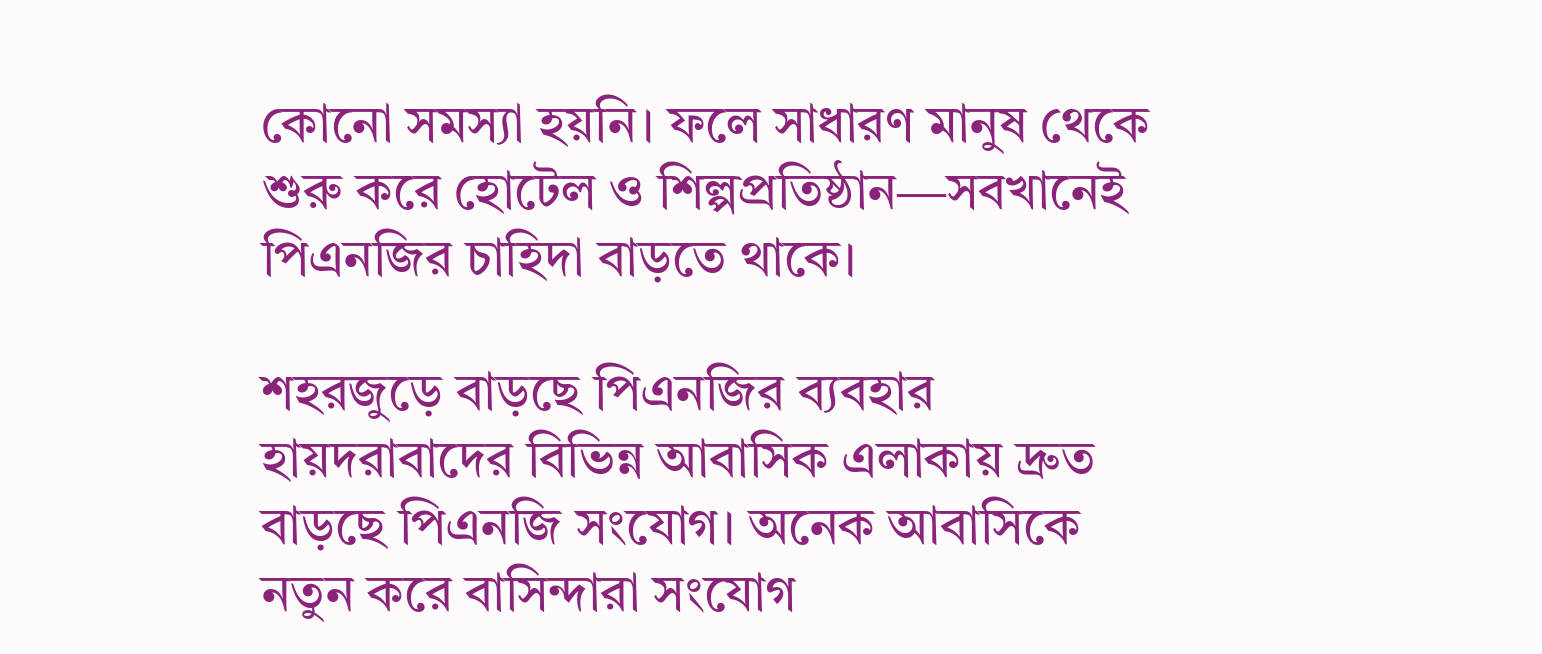কোনো সমস্যা হয়নি। ফলে সাধারণ মানুষ থেকে শুরু করে হোটেল ও শিল্পপ্রতিষ্ঠান—সবখানেই পিএনজির চাহিদা বাড়তে থাকে।

শহরজুড়ে বাড়ছে পিএনজির ব্যবহার
হায়দরাবাদের বিভিন্ন আবাসিক এলাকায় দ্রুত বাড়ছে পিএনজি সংযোগ। অনেক আবাসিকে নতুন করে বাসিন্দারা সংযোগ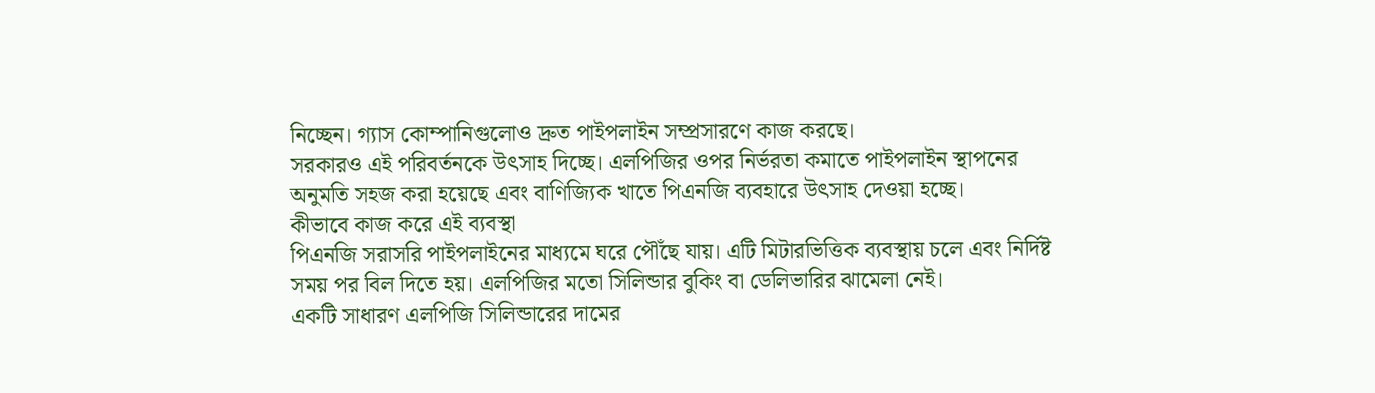নিচ্ছেন। গ্যাস কোম্পানিগুলোও দ্রুত পাইপলাইন সম্প্রসারণে কাজ করছে।
সরকারও এই পরিবর্তনকে উৎসাহ দিচ্ছে। এলপিজির ওপর নির্ভরতা কমাতে পাইপলাইন স্থাপনের অনুমতি সহজ করা হয়েছে এবং বাণিজ্যিক খাতে পিএনজি ব্যবহারে উৎসাহ দেওয়া হচ্ছে।
কীভাবে কাজ করে এই ব্যবস্থা
পিএনজি সরাসরি পাইপলাইনের মাধ্যমে ঘরে পৌঁছে যায়। এটি মিটারভিত্তিক ব্যবস্থায় চলে এবং নির্দিষ্ট সময় পর বিল দিতে হয়। এলপিজির মতো সিলিন্ডার বুকিং বা ডেলিভারির ঝামেলা নেই।
একটি সাধারণ এলপিজি সিলিন্ডারের দামের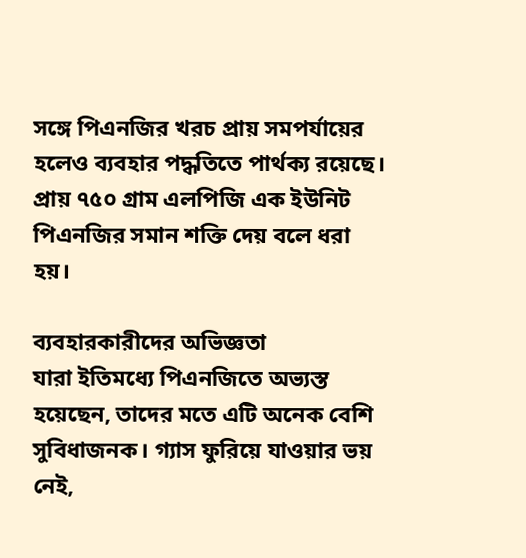সঙ্গে পিএনজির খরচ প্রায় সমপর্যায়ের হলেও ব্যবহার পদ্ধতিতে পার্থক্য রয়েছে। প্রায় ৭৫০ গ্রাম এলপিজি এক ইউনিট পিএনজির সমান শক্তি দেয় বলে ধরা হয়।

ব্যবহারকারীদের অভিজ্ঞতা
যারা ইতিমধ্যে পিএনজিতে অভ্যস্ত হয়েছেন, তাদের মতে এটি অনেক বেশি সুবিধাজনক। গ্যাস ফুরিয়ে যাওয়ার ভয় নেই,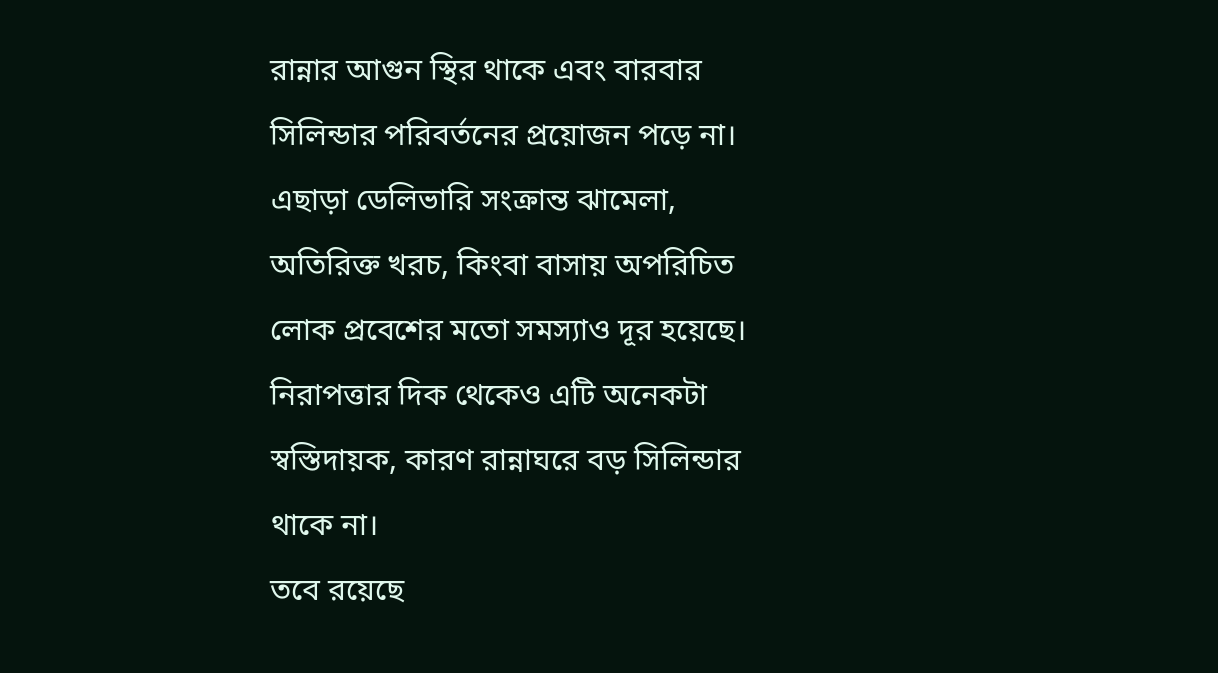রান্নার আগুন স্থির থাকে এবং বারবার সিলিন্ডার পরিবর্তনের প্রয়োজন পড়ে না।
এছাড়া ডেলিভারি সংক্রান্ত ঝামেলা, অতিরিক্ত খরচ, কিংবা বাসায় অপরিচিত লোক প্রবেশের মতো সমস্যাও দূর হয়েছে। নিরাপত্তার দিক থেকেও এটি অনেকটা স্বস্তিদায়ক, কারণ রান্নাঘরে বড় সিলিন্ডার থাকে না।
তবে রয়েছে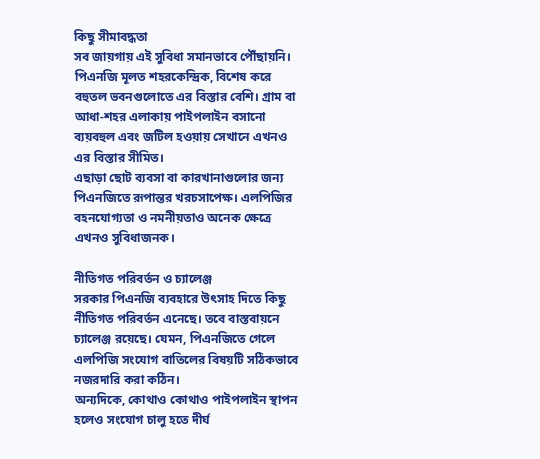কিছু সীমাবদ্ধতা
সব জায়গায় এই সুবিধা সমানভাবে পৌঁছায়নি। পিএনজি মূলত শহরকেন্দ্রিক, বিশেষ করে বহুতল ভবনগুলোতে এর বিস্তার বেশি। গ্রাম বা আধা-শহর এলাকায় পাইপলাইন বসানো ব্যয়বহুল এবং জটিল হওয়ায় সেখানে এখনও এর বিস্তার সীমিত।
এছাড়া ছোট ব্যবসা বা কারখানাগুলোর জন্য পিএনজিতে রূপান্তর খরচসাপেক্ষ। এলপিজির বহনযোগ্যতা ও নমনীয়তাও অনেক ক্ষেত্রে এখনও সুবিধাজনক।

নীতিগত পরিবর্তন ও চ্যালেঞ্জ
সরকার পিএনজি ব্যবহারে উৎসাহ দিতে কিছু নীতিগত পরিবর্তন এনেছে। তবে বাস্তবায়নে চ্যালেঞ্জ রয়েছে। যেমন, পিএনজিতে গেলে এলপিজি সংযোগ বাতিলের বিষয়টি সঠিকভাবে নজরদারি করা কঠিন।
অন্যদিকে, কোথাও কোথাও পাইপলাইন স্থাপন হলেও সংযোগ চালু হতে দীর্ঘ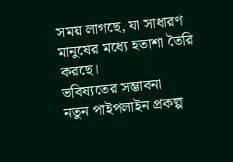সময় লাগছে, যা সাধারণ মানুষের মধ্যে হতাশা তৈরি করছে।
ভবিষ্যতের সম্ভাবনা
নতুন পাইপলাইন প্রকল্প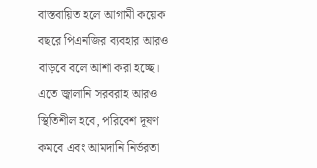বাস্তবায়িত হলে আগামী কয়েক বছরে পিএনজির ব্যবহার আরও বাড়বে বলে আশা করা হচ্ছে। এতে জ্বালানি সরবরাহ আরও স্থিতিশীল হবে, পরিবেশ দূষণ কমবে এবং আমদানি নির্ভরতা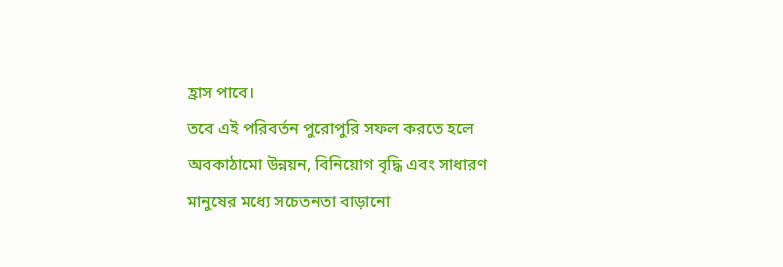হ্রাস পাবে।
তবে এই পরিবর্তন পুরোপুরি সফল করতে হলে অবকাঠামো উন্নয়ন, বিনিয়োগ বৃদ্ধি এবং সাধারণ মানুষের মধ্যে সচেতনতা বাড়ানো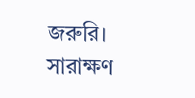জরুরি।
সারাক্ষণ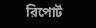রিপোর্ট